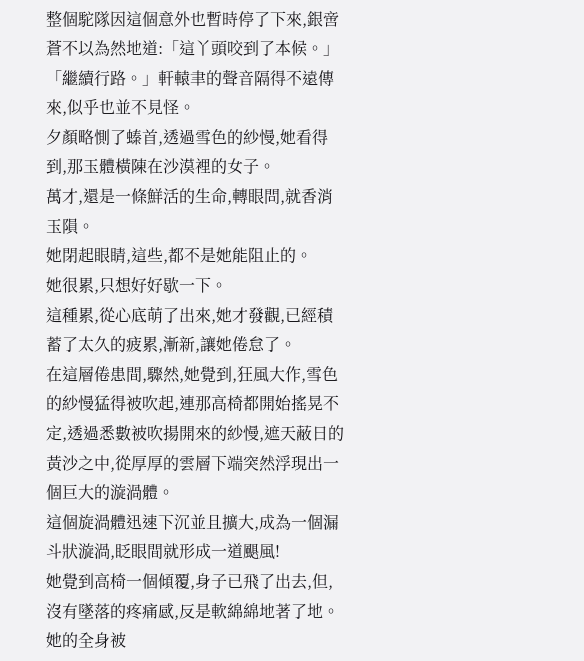整個駝隊因這個意外也暫時停了下來,銀啻蒼不以為然地道:「這丫頭咬到了本候。」
「繼續行路。」軒轅聿的聲音隔得不遠傳來,似乎也並不見怪。
夕顏略惻了螓首,透過雪色的紗慢,她看得到,那玉體橫陳在沙漠裡的女子。
萬才,還是一條鮮活的生命,轉眼問,就香消玉隕。
她閉起眼睛,這些,都不是她能阻止的。
她很累,只想好好歇一下。
這種累,從心底萌了出來,她才發觀,已經積蓄了太久的疲累,漸新,讓她倦怠了。
在這層倦患間,驟然,她覺到,狂風大作,雪色的紗慢猛得被吹起,連那高椅都開始搖晃不定,透過悉數被吹揚開來的紗慢,遮天蔽日的黃沙之中,從厚厚的雲層下端突然浮現出一個巨大的漩渦體。
這個旋渦體迅速下沉並且擴大,成為一個漏斗狀漩渦,眨眼間就形成一道颶風!
她覺到高椅一個傾覆,身子已飛了出去,但,沒有墜落的疼痛感,反是軟綿綿地著了地。她的全身被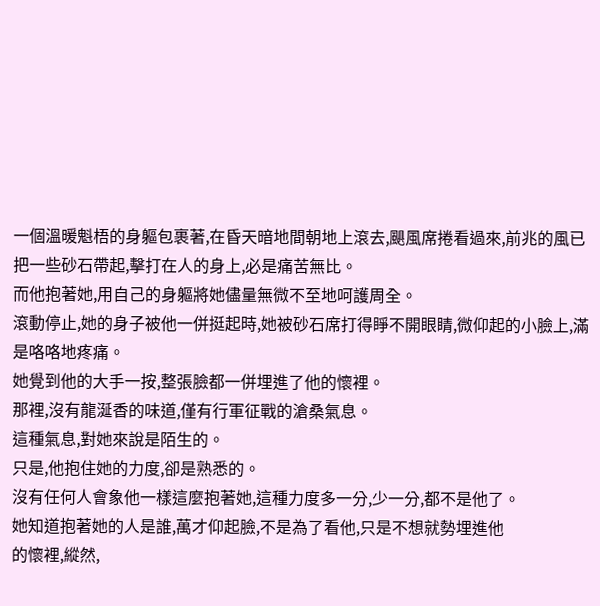一個溫暖魁梧的身軀包裹著,在昏天暗地間朝地上滾去,颶風席捲看過來,前兆的風已把一些砂石帶起,擊打在人的身上,必是痛苦無比。
而他抱著她,用自己的身軀將她儘量無微不至地呵護周全。
滾動停止,她的身子被他一併挺起時,她被砂石席打得睜不開眼睛,微仰起的小臉上,滿是咯咯地疼痛。
她覺到他的大手一按,整張臉都一併埋進了他的懷裡。
那裡,沒有龍涎香的味道,僅有行軍征戰的滄桑氣息。
這種氣息,對她來說是陌生的。
只是,他抱住她的力度,卻是熟悉的。
沒有任何人會象他一樣這麼抱著她,這種力度多一分,少一分,都不是他了。
她知道抱著她的人是誰,萬才仰起臉,不是為了看他,只是不想就勢埋進他
的懷裡,縱然,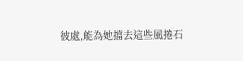彼處,能為她擋去這些風捲石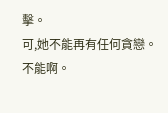擊。
可,她不能再有任何貪戀。
不能啊。